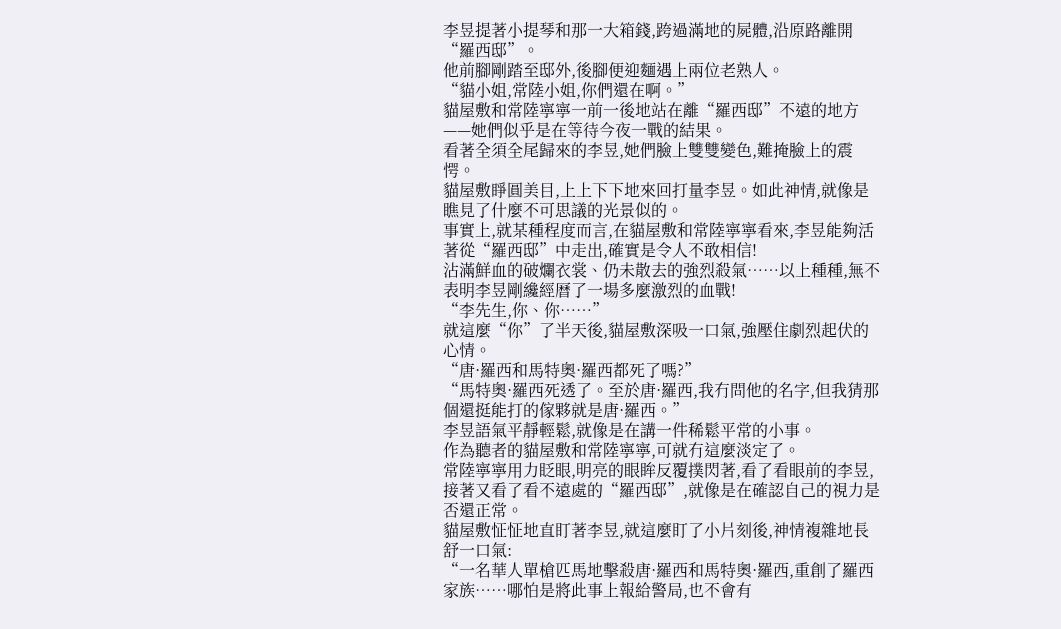李昱提著小提琴和那一大箱錢,跨過滿地的屍體,沿原路離開“羅西邸”。
他前腳剛踏至邸外,後腳便迎麵遇上兩位老熟人。
“貓小姐,常陸小姐,你們還在啊。”
貓屋敷和常陸寧寧一前一後地站在離“羅西邸”不遠的地方——她們似乎是在等待今夜一戰的結果。
看著全須全尾歸來的李昱,她們臉上雙雙變色,難掩臉上的震愕。
貓屋敷睜圓美目,上上下下地來回打量李昱。如此神情,就像是瞧見了什麼不可思議的光景似的。
事實上,就某種程度而言,在貓屋敷和常陸寧寧看來,李昱能夠活著從“羅西邸”中走出,確實是令人不敢相信!
沾滿鮮血的破爛衣裳、仍未散去的強烈殺氣……以上種種,無不表明李昱剛纔經曆了一場多麼激烈的血戰!
“李先生,你、你……”
就這麼“你”了半天後,貓屋敷深吸一口氣,強壓住劇烈起伏的心情。
“唐·羅西和馬特奧·羅西都死了嗎?”
“馬特奧·羅西死透了。至於唐·羅西,我冇問他的名字,但我猜那個還挺能打的傢夥就是唐·羅西。”
李昱語氣平靜輕鬆,就像是在講一件稀鬆平常的小事。
作為聽者的貓屋敷和常陸寧寧,可就冇這麼淡定了。
常陸寧寧用力眨眼,明亮的眼眸反覆撲閃著,看了看眼前的李昱,接著又看了看不遠處的“羅西邸”,就像是在確認自己的視力是否還正常。
貓屋敷怔怔地直盯著李昱,就這麼盯了小片刻後,神情複雜地長舒一口氣:
“一名華人單槍匹馬地擊殺唐·羅西和馬特奧·羅西,重創了羅西家族……哪怕是將此事上報給警局,也不會有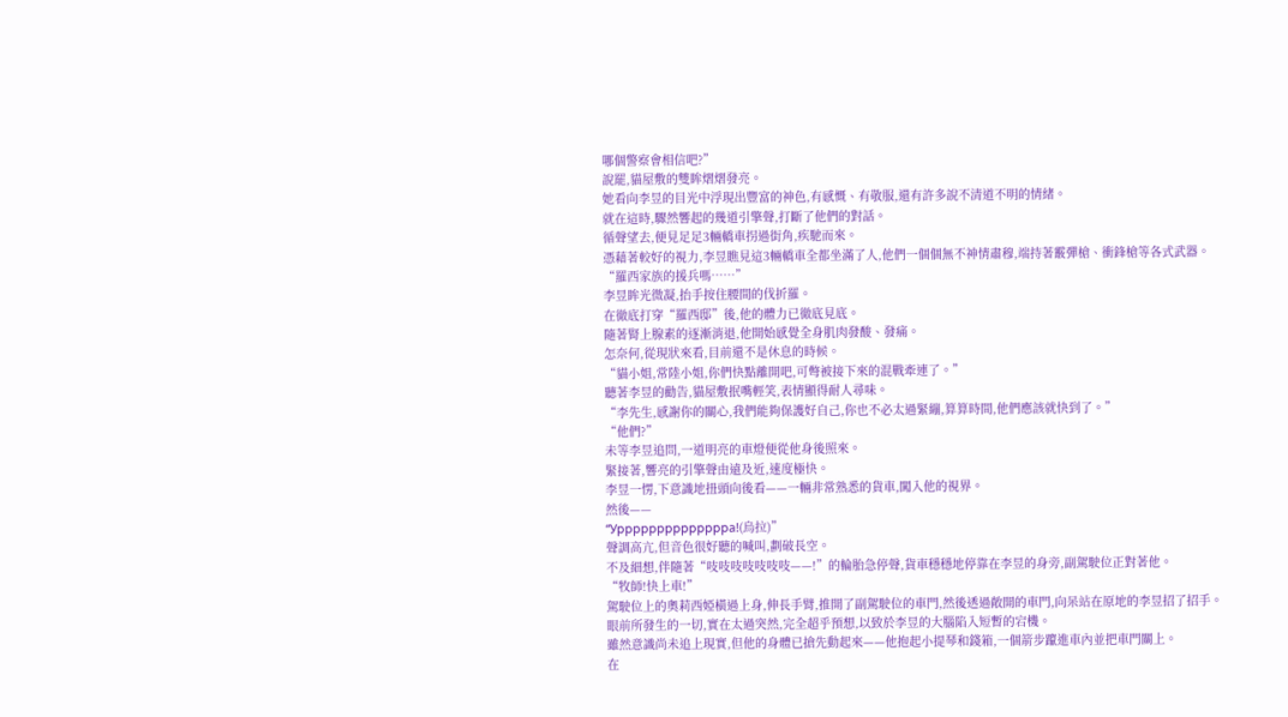哪個警察會相信吧?”
說罷,貓屋敷的雙眸熠熠發亮。
她看向李昱的目光中浮現出豐富的神色,有感慨、有敬服,還有許多說不清道不明的情緒。
就在這時,驟然響起的幾道引擎聲,打斷了他們的對話。
循聲望去,便見足足3輛轎車拐過街角,疾馳而來。
憑藉著較好的視力,李昱瞧見這3輛轎車全都坐滿了人,他們一個個無不神情肅穆,端持著霰彈槍、衝鋒槍等各式武器。
“羅西家族的援兵嗎……”
李昱眸光微凝,抬手按住腰間的伐折羅。
在徹底打穿“羅西邸”後,他的體力已徹底見底。
隨著腎上腺素的逐漸消退,他開始感覺全身肌肉發酸、發痛。
怎奈何,從現狀來看,目前還不是休息的時候。
“貓小姐,常陸小姐,你們快點離開吧,可彆被接下來的混戰牽連了。”
聽著李昱的勸告,貓屋敷抿嘴輕笑,表情顯得耐人尋味。
“李先生,感謝你的關心,我們能夠保護好自己,你也不必太過緊繃,算算時間,他們應該就快到了。”
“他們?”
未等李昱追問,一道明亮的車燈便從他身後照來。
緊接著,響亮的引擎聲由遠及近,速度極快。
李昱一愣,下意識地扭頭向後看——一輛非常熟悉的貨車,闖入他的視界。
然後——
“Уppppppppppppppа!(烏拉)”
聲調高亢,但音色很好聽的喊叫,劃破長空。
不及細想,伴隨著“吱吱吱吱吱吱吱——!”的輪胎急停聲,貨車穩穩地停靠在李昱的身旁,副駕駛位正對著他。
“牧師!快上車!”
駕駛位上的奧莉西婭橫過上身,伸長手臂,推開了副駕駛位的車門,然後透過敞開的車門,向呆站在原地的李昱招了招手。
眼前所發生的一切,實在太過突然,完全超乎預想,以致於李昱的大腦陷入短暫的宕機。
雖然意識尚未追上現實,但他的身體已搶先動起來——他抱起小提琴和錢箱,一個箭步躥進車內並把車門關上。
在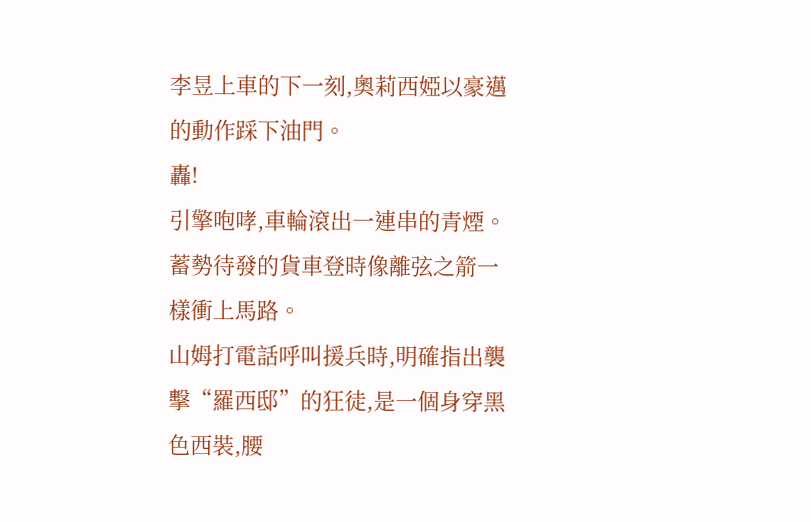李昱上車的下一刻,奧莉西婭以豪邁的動作踩下油門。
轟!
引擎咆哮,車輪滾出一連串的青煙。
蓄勢待發的貨車登時像離弦之箭一樣衝上馬路。
山姆打電話呼叫援兵時,明確指出襲擊“羅西邸”的狂徒,是一個身穿黑色西裝,腰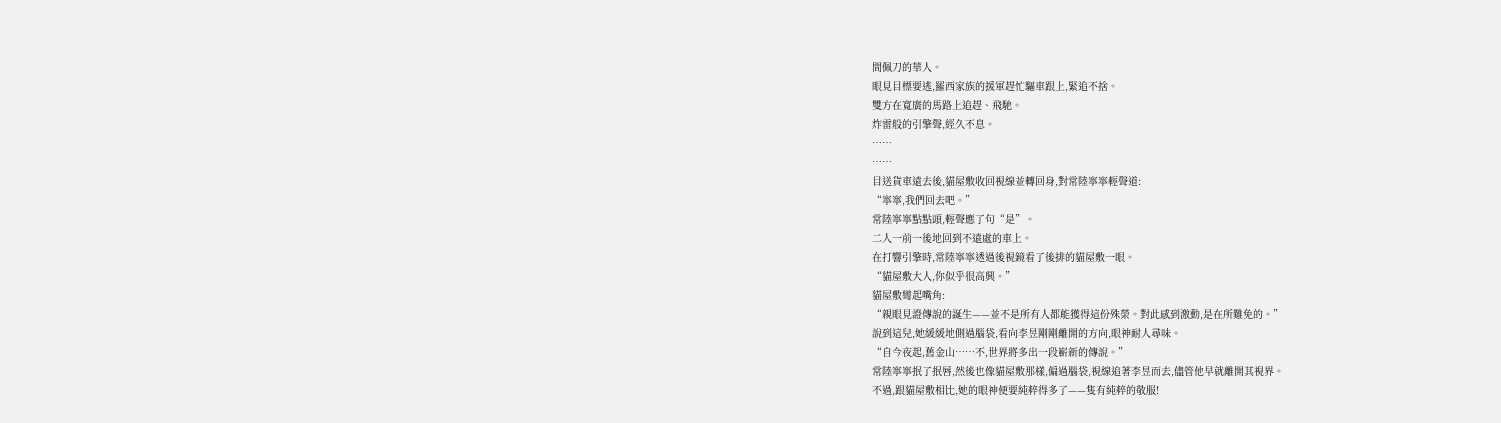間佩刀的華人。
眼見目標要逃,羅西家族的援軍趕忙驅車跟上,緊追不捨。
雙方在寬廣的馬路上追趕、飛馳。
炸雷般的引擎聲,經久不息。
……
……
目送貨車遠去後,貓屋敷收回視線並轉回身,對常陸寧寧輕聲道:
“寧寧,我們回去吧。”
常陸寧寧點點頭,輕聲應了句“是”。
二人一前一後地回到不遠處的車上。
在打響引擎時,常陸寧寧透過後視鏡看了後排的貓屋敷一眼。
“貓屋敷大人,你似乎很高興。”
貓屋敷彎起嘴角:
“親眼見證傳說的誕生——並不是所有人都能獲得這份殊榮。對此感到激動,是在所難免的。”
說到這兒,她緩緩地側過腦袋,看向李昱剛剛離開的方向,眼神耐人尋味。
“自今夜起,舊金山……不,世界將多出一段嶄新的傳說。”
常陸寧寧抿了抿唇,然後也像貓屋敷那樣,偏過腦袋,視線追著李昱而去,儘管他早就離開其視界。
不過,跟貓屋敷相比,她的眼神便要純粹得多了——隻有純粹的敬服!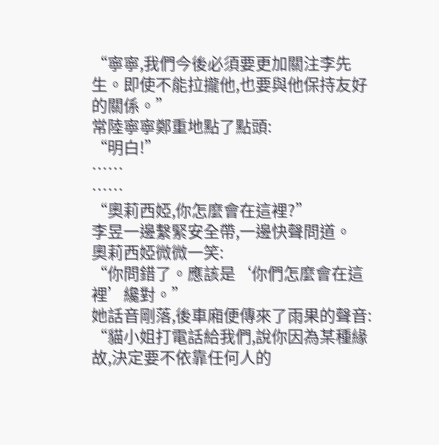“寧寧,我們今後必須要更加關注李先生。即使不能拉攏他,也要與他保持友好的關係。”
常陸寧寧鄭重地點了點頭:
“明白!”
……
……
“奧莉西婭,你怎麼會在這裡?”
李昱一邊繫緊安全帶,一邊快聲問道。
奧莉西婭微微一笑:
“你問錯了。應該是‘你們怎麼會在這裡’纔對。”
她話音剛落,後車廂便傳來了雨果的聲音:
“貓小姐打電話給我們,說你因為某種緣故,決定要不依靠任何人的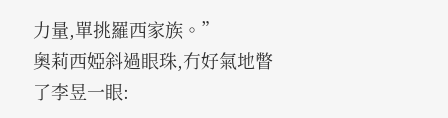力量,單挑羅西家族。”
奧莉西婭斜過眼珠,冇好氣地瞥了李昱一眼: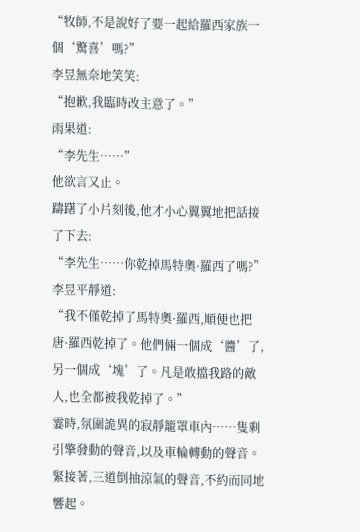“牧師,不是說好了要一起給羅西家族一個‘驚喜’嗎?”
李昱無奈地笑笑:
“抱歉,我臨時改主意了。”
雨果道:
“李先生……”
他欲言又止。
躊躇了小片刻後,他才小心翼翼地把話接了下去:
“李先生……你乾掉馬特奧·羅西了嗎?”
李昱平靜道:
“我不僅乾掉了馬特奧·羅西,順便也把唐·羅西乾掉了。他們倆一個成‘醬’了,另一個成‘塊’了。凡是敢擋我路的敵人,也全都被我乾掉了。”
霎時,氛圍詭異的寂靜籠罩車內……隻剩引擎發動的聲音,以及車輪轉動的聲音。
緊接著,三道倒抽涼氣的聲音,不約而同地響起。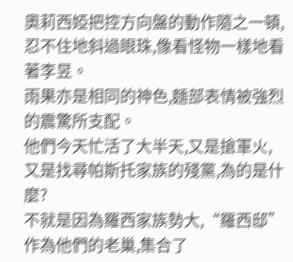奧莉西婭把控方向盤的動作隨之一頓,忍不住地斜過眼珠,像看怪物一樣地看著李昱。
雨果亦是相同的神色,麵部表情被強烈的震驚所支配。
他們今天忙活了大半天,又是搶軍火,又是找尋帕斯托家族的殘黨,為的是什麼?
不就是因為羅西家族勢大,“羅西邸”作為他們的老巢,集合了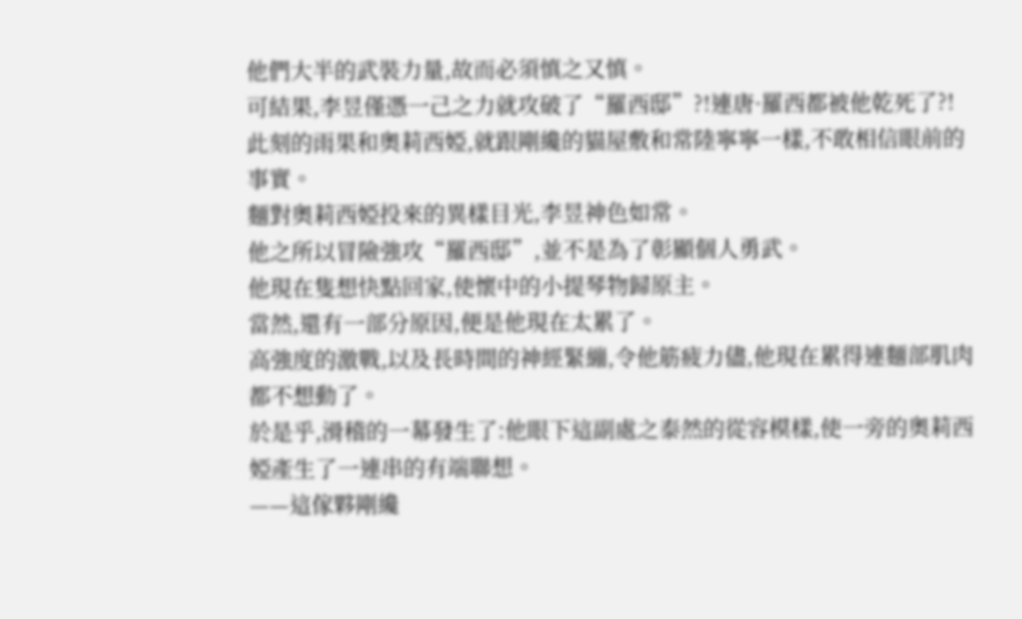他們大半的武裝力量,故而必須慎之又慎。
可結果,李昱僅憑一己之力就攻破了“羅西邸”?!連唐·羅西都被他乾死了?!
此刻的雨果和奧莉西婭,就跟剛纔的貓屋敷和常陸寧寧一樣,不敢相信眼前的事實。
麵對奧莉西婭投來的異樣目光,李昱神色如常。
他之所以冒險強攻“羅西邸”,並不是為了彰顯個人勇武。
他現在隻想快點回家,使懷中的小提琴物歸原主。
當然,還有一部分原因,便是他現在太累了。
高強度的激戰,以及長時間的神經緊繃,令他筋疲力儘,他現在累得連麵部肌肉都不想動了。
於是乎,滑稽的一幕發生了:他眼下這副處之泰然的從容模樣,使一旁的奧莉西婭產生了一連串的有端聯想。
——這傢夥剛纔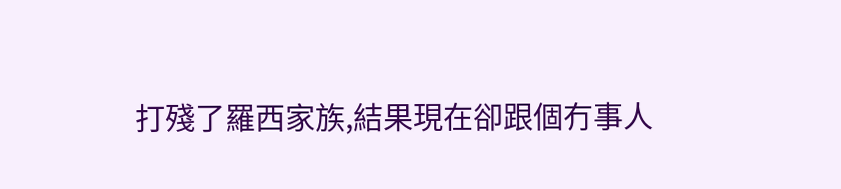打殘了羅西家族,結果現在卻跟個冇事人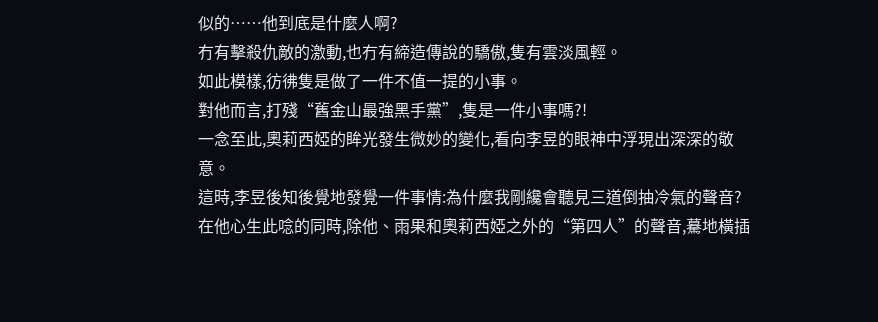似的……他到底是什麼人啊?
冇有擊殺仇敵的激動,也冇有締造傳說的驕傲,隻有雲淡風輕。
如此模樣,彷彿隻是做了一件不值一提的小事。
對他而言,打殘“舊金山最強黑手黨”,隻是一件小事嗎?!
一念至此,奧莉西婭的眸光發生微妙的變化,看向李昱的眼神中浮現出深深的敬意。
這時,李昱後知後覺地發覺一件事情:為什麼我剛纔會聽見三道倒抽冷氣的聲音?
在他心生此唸的同時,除他、雨果和奧莉西婭之外的“第四人”的聲音,驀地橫插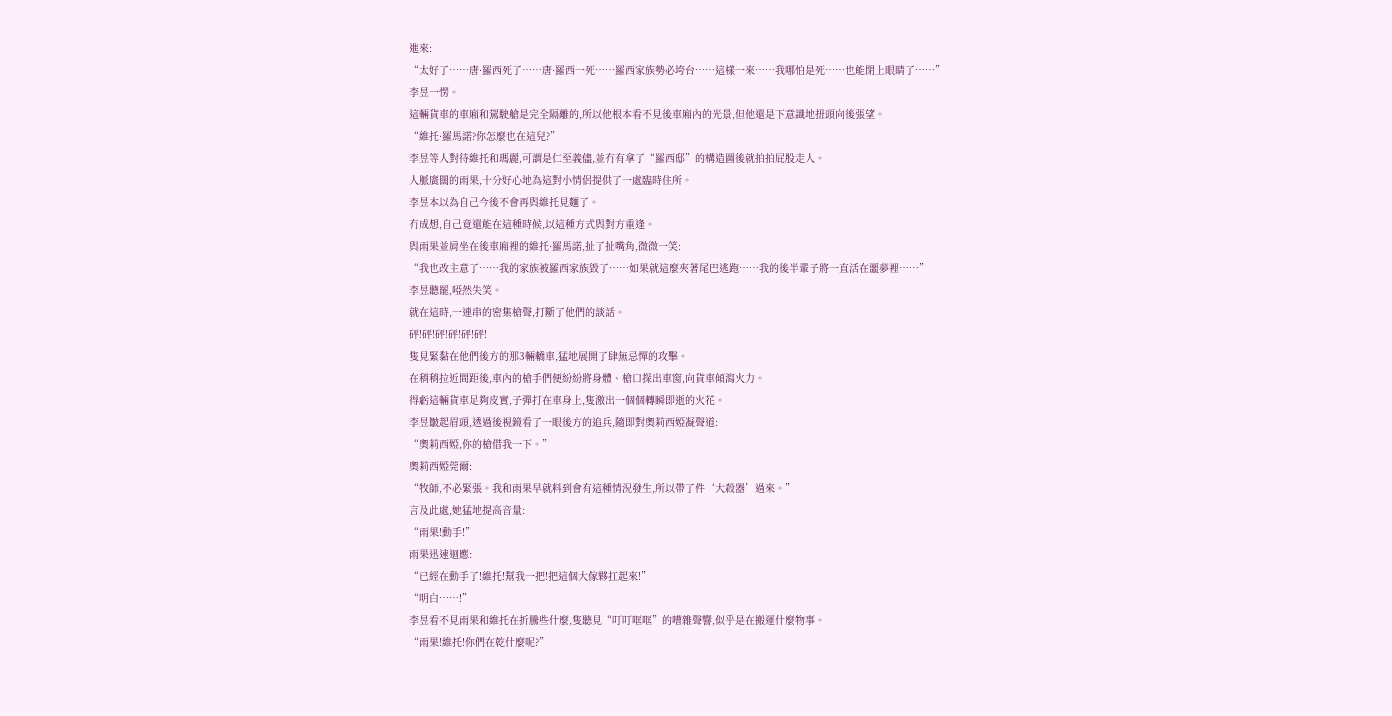進來:
“太好了……唐·羅西死了……唐·羅西一死……羅西家族勢必垮台……這樣一來……我哪怕是死……也能閉上眼睛了……”
李昱一愣。
這輛貨車的車廂和駕駛艙是完全隔離的,所以他根本看不見後車廂內的光景,但他還是下意識地扭頭向後張望。
“維托·羅馬諾?你怎麼也在這兒?”
李昱等人對待維托和瑪麗,可謂是仁至義儘,並冇有拿了“羅西邸”的構造圖後就拍拍屁股走人。
人脈廣闊的雨果,十分好心地為這對小情侶提供了一處臨時住所。
李昱本以為自己今後不會再與維托見麵了。
冇成想,自己竟還能在這種時候,以這種方式與對方重逢。
與雨果並肩坐在後車廂裡的維托·羅馬諾,扯了扯嘴角,微微一笑:
“我也改主意了……我的家族被羅西家族毀了……如果就這麼夾著尾巴逃跑……我的後半輩子將一直活在噩夢裡……”
李昱聽罷,啞然失笑。
就在這時,一連串的密集槍聲,打斷了他們的談話。
砰!砰!砰!砰!砰!砰!
隻見緊黏在他們後方的那3輛轎車,猛地展開了肆無忌憚的攻擊。
在稍稍拉近間距後,車內的槍手們便紛紛將身體、槍口探出車窗,向貨車傾瀉火力。
得虧這輛貨車足夠皮實,子彈打在車身上,隻激出一個個轉瞬即逝的火花。
李昱皺起眉頭,透過後視鏡看了一眼後方的追兵,隨即對奧莉西婭凝聲道:
“奧莉西婭,你的槍借我一下。”
奧莉西婭莞爾:
“牧師,不必緊張。我和雨果早就料到會有這種情況發生,所以帶了件‘大殺器’過來。”
言及此處,她猛地提高音量:
“雨果!動手!”
雨果迅速迴應:
“已經在動手了!維托!幫我一把!把這個大傢夥扛起來!”
“明白……!”
李昱看不見雨果和維托在折騰些什麼,隻聽見“叮叮哐哐”的嘈雜聲響,似乎是在搬運什麼物事。
“雨果!維托!你們在乾什麼呢?”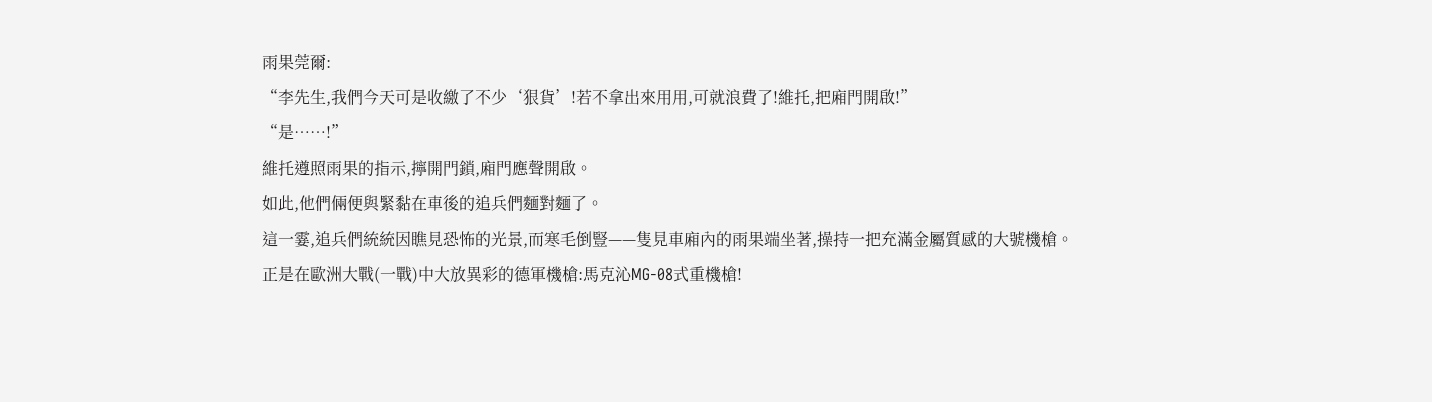雨果莞爾:
“李先生,我們今天可是收繳了不少‘狠貨’!若不拿出來用用,可就浪費了!維托,把廂門開啟!”
“是……!”
維托遵照雨果的指示,擰開門鎖,廂門應聲開啟。
如此,他們倆便與緊黏在車後的追兵們麵對麵了。
這一霎,追兵們統統因瞧見恐怖的光景,而寒毛倒豎——隻見車廂內的雨果端坐著,操持一把充滿金屬質感的大號機槍。
正是在歐洲大戰(一戰)中大放異彩的德軍機槍:馬克沁MG-08式重機槍!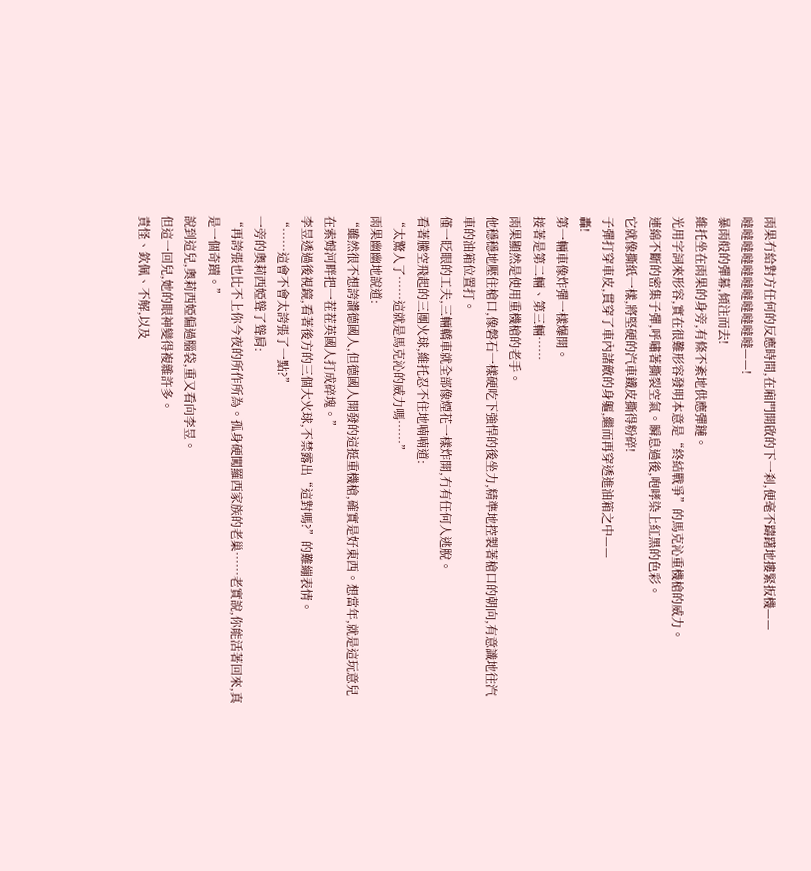雨果冇給對方任何的反應時間,在廂門開啟的下一刹,便毫不躊躇地摟緊扳機——
噠噠噠噠噠噠噠噠噠噠噠——!
暴雨般的彈幕,傾注而去!
維托坐在雨果的身旁,有條不紊地供應彈鏈。
光用字詞來形容,實在很難形容發明本意是“終結戰爭”的馬克沁重機槍的威力。
連綿不斷的密集子彈,呼嘯著撕裂空氣。瞬息過後,咆哮染上紅黑的色彩。
它就像撕紙一樣,將堅硬的汽車鐵皮撕得粉碎!
子彈打穿車皮,貫穿了車內諸敵的身軀,繼而再穿透進油箱之中——
轟!
第一輛車像炸彈一樣爆開。
接著是第二輛、第三輛……
雨果顯然是使用重機槍的老手。
他穩穩地壓住槍口,像磐石一樣硬吃下強悍的後坐力,精準地控製著槍口的朝向,有意識地往汽車的油箱位置打。
僅一眨眼的工夫,三輛轎車就全部像煙花一樣炸開,冇有任何人逃脫。
看著騰空飛起的三團火球,維托忍不住地喃喃道:
“太驚人了……這就是馬克沁的威力嗎……”
雨果幽幽地說道:
“雖然很不想誇讚德國人,但德國人開發的這挺重機槍,確實是好東西。想當年,就是這玩意兒在索姆河畔把一茬茬英國人打成碎塊。”
李昱透過後視鏡,看著後方的三個大火球,不禁露出“這對嗎?”的難繃表情。
“……這會不會太誇張了一點?”
一旁的奧莉西婭聳了聳肩:
“再誇張也比不上你今夜的所作所為。孤身硬闖羅西家族的老巢……老實說,你能活著回來,真是一個奇蹟。”
說到這兒,奧莉西婭偏過腦袋,重又看向李昱。
但這一回兒,她的眼神變得複雜許多。
責怪、欽佩、不解,以及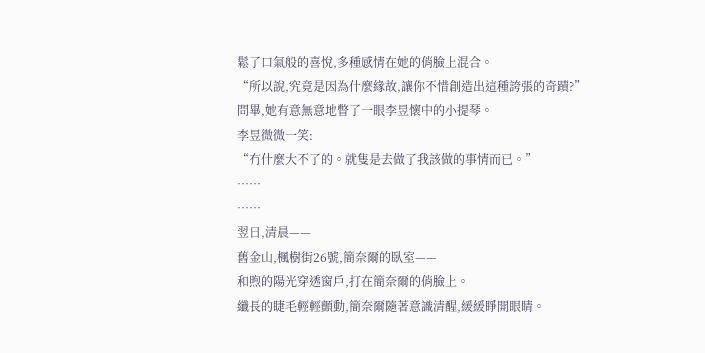鬆了口氣般的喜悅,多種感情在她的俏臉上混合。
“所以說,究竟是因為什麼緣故,讓你不惜創造出這種誇張的奇蹟?”
問畢,她有意無意地瞥了一眼李昱懷中的小提琴。
李昱微微一笑:
“冇什麼大不了的。就隻是去做了我該做的事情而已。”
……
……
翌日,清晨——
舊金山,楓樹街26號,簡奈爾的臥室——
和煦的陽光穿透窗戶,打在簡奈爾的俏臉上。
纖長的睫毛輕輕顫動,簡奈爾隨著意識清醒,緩緩睜開眼睛。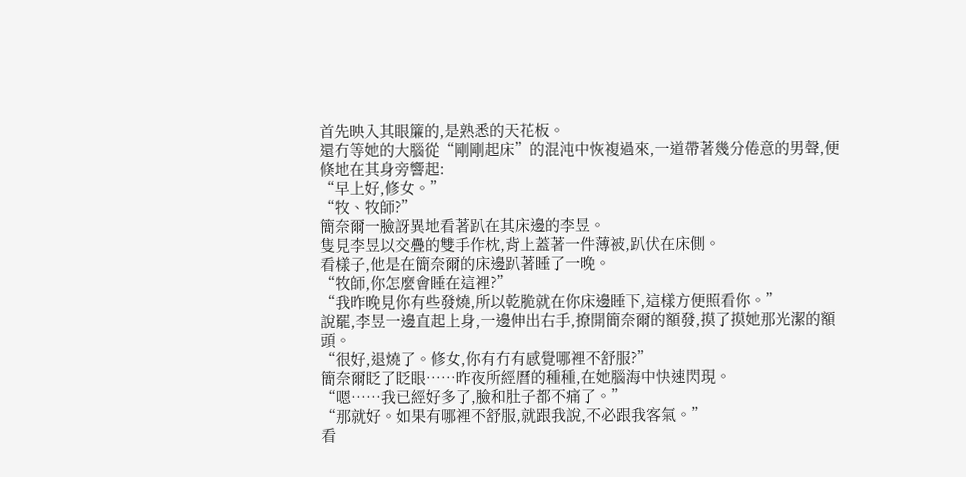首先映入其眼簾的,是熟悉的天花板。
還冇等她的大腦從“剛剛起床”的混沌中恢複過來,一道帶著幾分倦意的男聲,便倏地在其身旁響起:
“早上好,修女。”
“牧、牧師?”
簡奈爾一臉訝異地看著趴在其床邊的李昱。
隻見李昱以交疊的雙手作枕,背上蓋著一件薄被,趴伏在床側。
看樣子,他是在簡奈爾的床邊趴著睡了一晚。
“牧師,你怎麼會睡在這裡?”
“我昨晚見你有些發燒,所以乾脆就在你床邊睡下,這樣方便照看你。”
說罷,李昱一邊直起上身,一邊伸出右手,撩開簡奈爾的額發,摸了摸她那光潔的額頭。
“很好,退燒了。修女,你有冇有感覺哪裡不舒服?”
簡奈爾眨了眨眼……昨夜所經曆的種種,在她腦海中快速閃現。
“嗯……我已經好多了,臉和肚子都不痛了。”
“那就好。如果有哪裡不舒服,就跟我說,不必跟我客氣。”
看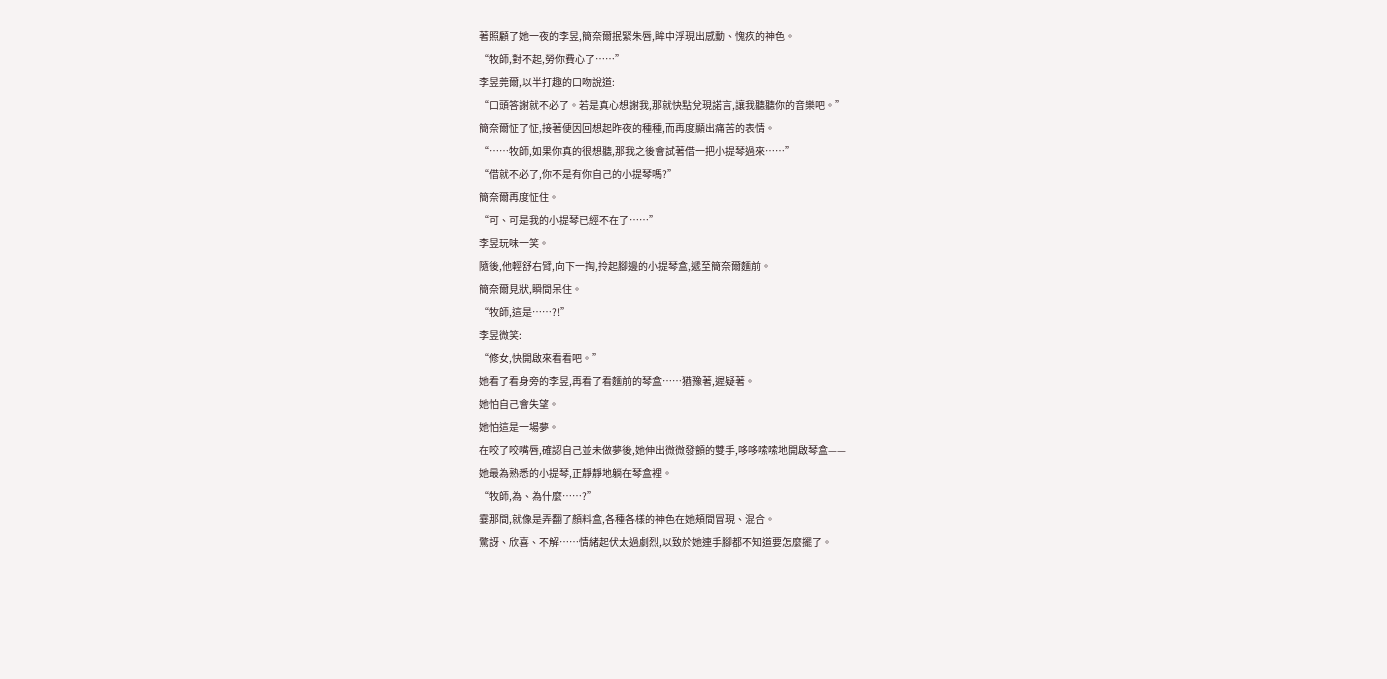著照顧了她一夜的李昱,簡奈爾抿緊朱唇,眸中浮現出感動、愧疚的神色。
“牧師,對不起,勞你費心了……”
李昱莞爾,以半打趣的口吻說道:
“口頭答謝就不必了。若是真心想謝我,那就快點兌現諾言,讓我聽聽你的音樂吧。”
簡奈爾怔了怔,接著便因回想起昨夜的種種,而再度顯出痛苦的表情。
“……牧師,如果你真的很想聽,那我之後會試著借一把小提琴過來……”
“借就不必了,你不是有你自己的小提琴嗎?”
簡奈爾再度怔住。
“可、可是我的小提琴已經不在了……”
李昱玩味一笑。
隨後,他輕舒右臂,向下一掏,拎起腳邊的小提琴盒,遞至簡奈爾麵前。
簡奈爾見狀,瞬間呆住。
“牧師,這是……?!”
李昱微笑:
“修女,快開啟來看看吧。”
她看了看身旁的李昱,再看了看麵前的琴盒……猶豫著,遲疑著。
她怕自己會失望。
她怕這是一場夢。
在咬了咬嘴唇,確認自己並未做夢後,她伸出微微發顫的雙手,哆哆嗦嗦地開啟琴盒——
她最為熟悉的小提琴,正靜靜地躺在琴盒裡。
“牧師,為、為什麼……?”
霎那間,就像是弄翻了顏料盒,各種各樣的神色在她頰間冒現、混合。
驚訝、欣喜、不解……情緒起伏太過劇烈,以致於她連手腳都不知道要怎麼擺了。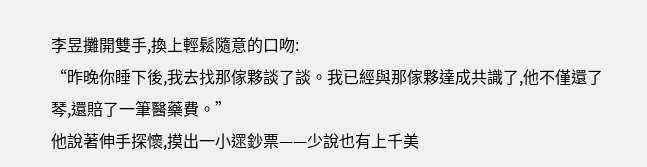李昱攤開雙手,換上輕鬆隨意的口吻:
“昨晚你睡下後,我去找那傢夥談了談。我已經與那傢夥達成共識了,他不僅還了琴,還賠了一筆醫藥費。”
他說著伸手探懷,摸出一小遝鈔票——少說也有上千美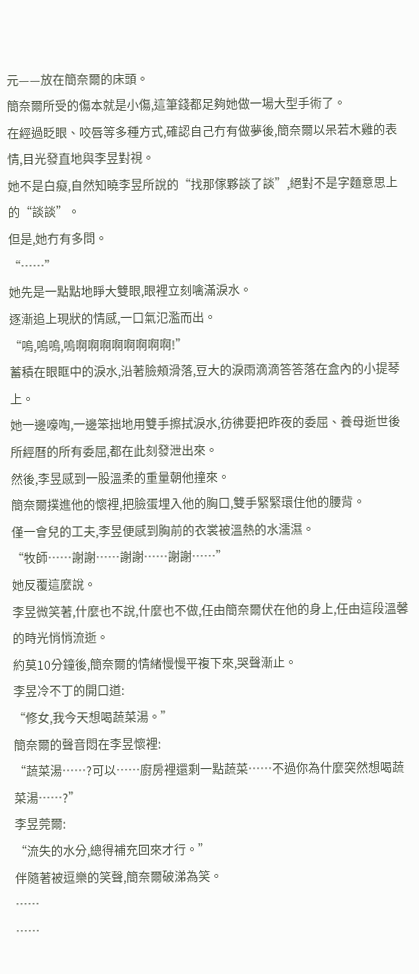元——放在簡奈爾的床頭。
簡奈爾所受的傷本就是小傷,這筆錢都足夠她做一場大型手術了。
在經過眨眼、咬唇等多種方式,確認自己冇有做夢後,簡奈爾以呆若木雞的表情,目光發直地與李昱對視。
她不是白癡,自然知曉李昱所說的“找那傢夥談了談”,絕對不是字麵意思上的“談談”。
但是,她冇有多問。
“……”
她先是一點點地睜大雙眼,眼裡立刻噙滿淚水。
逐漸追上現狀的情感,一口氣氾濫而出。
“嗚,嗚嗚,嗚啊啊啊啊啊啊啊啊!”
蓄積在眼眶中的淚水,沿著臉頰滑落,豆大的淚雨滴滴答答落在盒內的小提琴上。
她一邊嚎啕,一邊笨拙地用雙手擦拭淚水,彷彿要把昨夜的委屈、養母逝世後所經曆的所有委屈,都在此刻發泄出來。
然後,李昱感到一股溫柔的重量朝他撞來。
簡奈爾撲進他的懷裡,把臉蛋埋入他的胸口,雙手緊緊環住他的腰背。
僅一會兒的工夫,李昱便感到胸前的衣裳被溫熱的水濡濕。
“牧師……謝謝……謝謝……謝謝……”
她反覆這麼說。
李昱微笑著,什麼也不說,什麼也不做,任由簡奈爾伏在他的身上,任由這段溫馨的時光悄悄流逝。
約莫10分鐘後,簡奈爾的情緒慢慢平複下來,哭聲漸止。
李昱冷不丁的開口道:
“修女,我今天想喝蔬菜湯。”
簡奈爾的聲音悶在李昱懷裡:
“蔬菜湯……?可以……廚房裡還剩一點蔬菜……不過你為什麼突然想喝蔬菜湯……?”
李昱莞爾:
“流失的水分,總得補充回來才行。”
伴隨著被逗樂的笑聲,簡奈爾破涕為笑。
……
……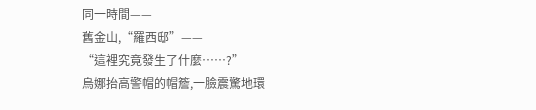同一時間——
舊金山,“羅西邸”——
“這裡究竟發生了什麼……?”
烏娜抬高警帽的帽簷,一臉震驚地環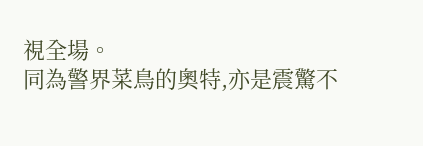視全場。
同為警界菜鳥的奧特,亦是震驚不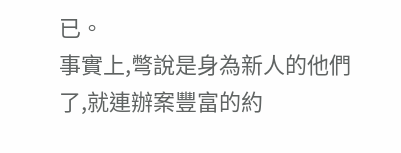已。
事實上,彆說是身為新人的他們了,就連辦案豐富的約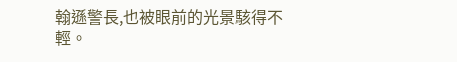翰遜警長,也被眼前的光景駭得不輕。